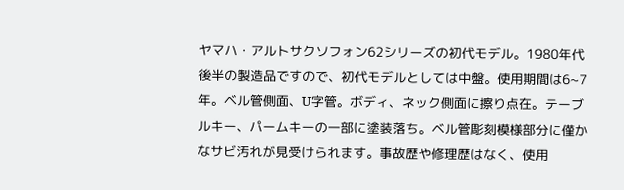ヤマハ・アルトサクソフォン62シリーズの初代モデル。1980年代後半の製造品ですので、初代モデルとしては中盤。使用期間は6~7年。ベル管側面、U字管。ボディ、ネック側面に擦り点在。テーブルキー、パームキーの一部に塗装落ち。ベル管彫刻模様部分に僅かなサビ汚れが見受けられます。事故歴や修理歴はなく、使用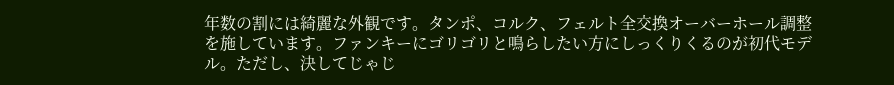年数の割には綺麗な外観です。タンポ、コルク、フェルト全交換オーバーホール調整を施しています。ファンキーにゴリゴリと鳴らしたい方にしっくりくるのが初代モデル。ただし、決してじゃじ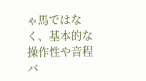ゃ馬ではなく、基本的な操作性や音程バ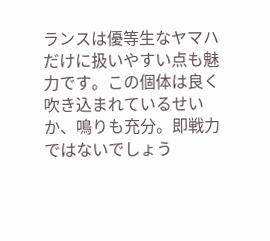ランスは優等生なヤマハだけに扱いやすい点も魅力です。この個体は良く吹き込まれているせいか、鳴りも充分。即戦力ではないでしょう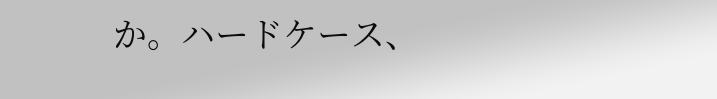か。ハードケース、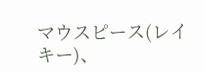マウスピース(レイキー)、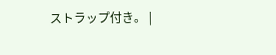ストラップ付き。 |